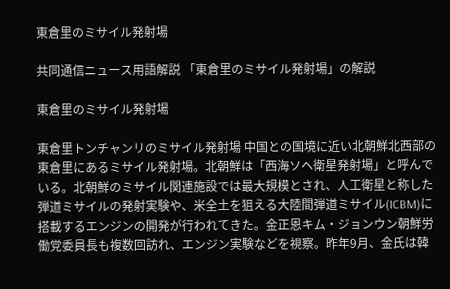東倉里のミサイル発射場

共同通信ニュース用語解説 「東倉里のミサイル発射場」の解説

東倉里のミサイル発射場

東倉里トンチャンリのミサイル発射場 中国との国境に近い北朝鮮北西部の東倉里にあるミサイル発射場。北朝鮮は「西海ソヘ衛星発射場」と呼んでいる。北朝鮮のミサイル関連施設では最大規模とされ、人工衛星と称した弾道ミサイルの発射実験や、米全土を狙える大陸間弾道ミサイル(ICBM)に搭載するエンジンの開発が行われてきた。金正恩キム・ジョンウン朝鮮労働党委員長も複数回訪れ、エンジン実験などを視察。昨年9月、金氏は韓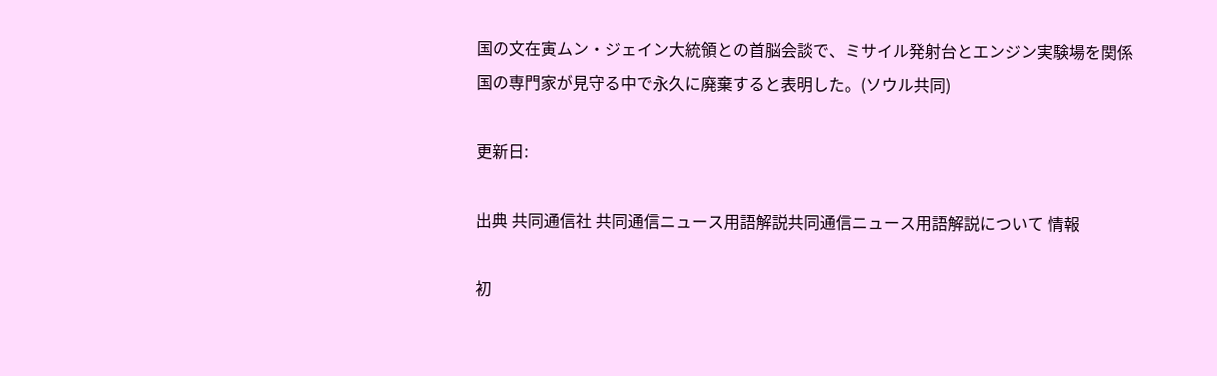国の文在寅ムン・ジェイン大統領との首脳会談で、ミサイル発射台とエンジン実験場を関係国の専門家が見守る中で永久に廃棄すると表明した。(ソウル共同)

更新日:

出典 共同通信社 共同通信ニュース用語解説共同通信ニュース用語解説について 情報

初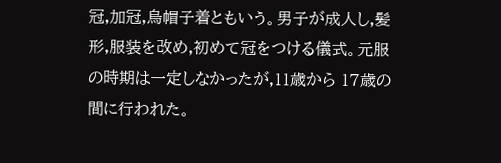冠,加冠,烏帽子着ともいう。男子が成人し,髪形,服装を改め,初めて冠をつける儀式。元服の時期は一定しなかったが,11歳から 17歳の間に行われた。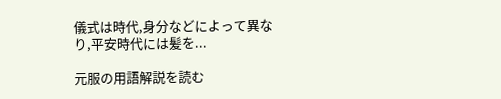儀式は時代,身分などによって異なり,平安時代には髪を...

元服の用語解説を読む